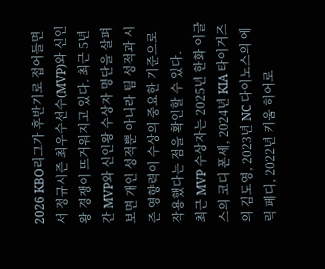2026 KBO리그가 후반기로 접어들면서 정규시즌 최우수선수(MVP)와 신인왕 경쟁이 뜨거워지고 있다. 최근 5년간 MVP와 신인왕 수상자 명단을 살펴보면 개인 성적뿐 아니라 팀 성적과 시즌 영향력이 수상의 중요한 기준으로 작용했다는 점을 확인할 수 있다.
최근 MVP 수상자는 2025년 한화 이글스의 코디 폰세, 2024년 KIA 타이거즈의 김도영, 2023년 NC 다이노스의 에릭 페디, 2022년 키움 히어로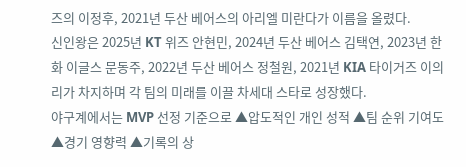즈의 이정후, 2021년 두산 베어스의 아리엘 미란다가 이름을 올렸다.
신인왕은 2025년 KT 위즈 안현민, 2024년 두산 베어스 김택연, 2023년 한화 이글스 문동주, 2022년 두산 베어스 정철원, 2021년 KIA 타이거즈 이의리가 차지하며 각 팀의 미래를 이끌 차세대 스타로 성장했다.
야구계에서는 MVP 선정 기준으로 ▲압도적인 개인 성적 ▲팀 순위 기여도 ▲경기 영향력 ▲기록의 상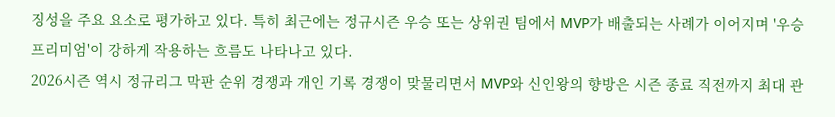징성을 주요 요소로 평가하고 있다. 특히 최근에는 정규시즌 우승 또는 상위권 팀에서 MVP가 배출되는 사례가 이어지며 '우승 프리미엄'이 강하게 작용하는 흐름도 나타나고 있다.
2026시즌 역시 정규리그 막판 순위 경쟁과 개인 기록 경쟁이 맞물리면서 MVP와 신인왕의 향방은 시즌 종료 직전까지 최대 관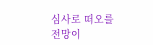심사로 떠오를 전망이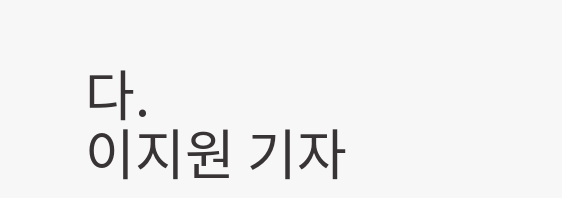다.
이지원 기자